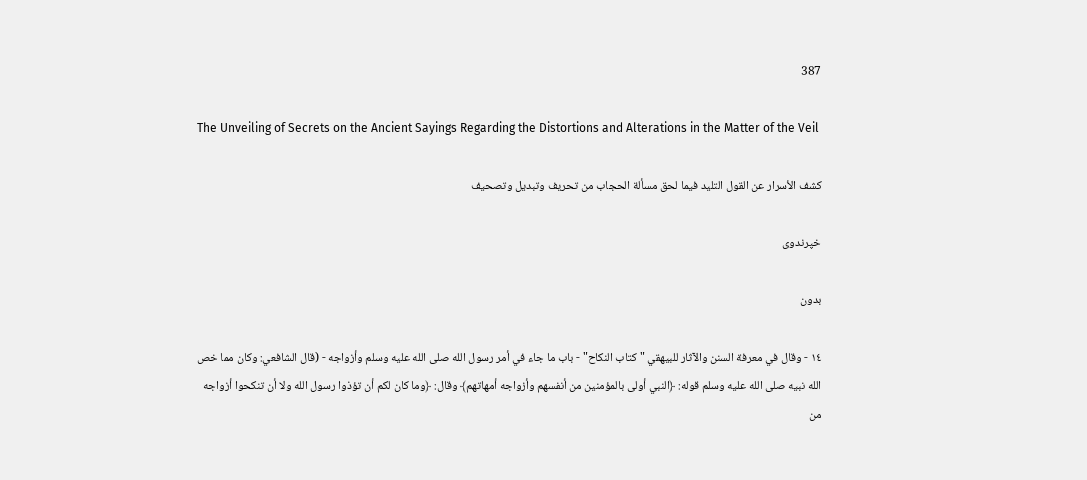387

The Unveiling of Secrets on the Ancient Sayings Regarding the Distortions and Alterations in the Matter of the Veil

كشف الأسرار عن القول التليد فيما لحق مسألة الحجاب من تحريف وتبديل وتصحيف

خپرندوی

بدون

١٤ - وقال في معرفة السنن والآثار للبيهقي " كتاب النكاح" - باب ما جاء في أمر رسول الله صلى الله عليه وسلم وأزواجه - (قال الشافعي: وكان مما خص الله نبيه صلى الله عليه وسلم قوله: ﴿النبي أولى بالمؤمنين من أنفسهم وأزواجه أمهاتهم﴾ وقال: ﴿وما كان لكم أن تؤذوا رسول الله ولا أن تنكحوا أزواجه من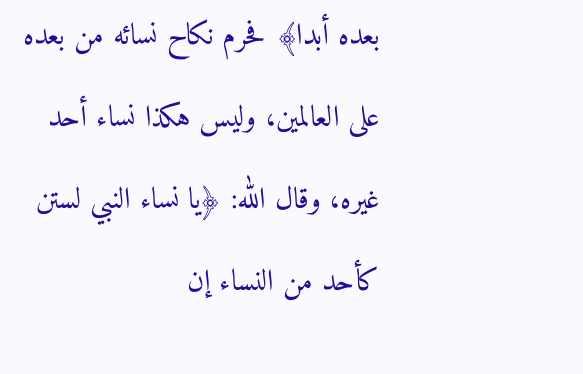بعده أبدا﴾ فحرم نكاح نسائه من بعده على العالمين، وليس هكذا نساء أحد غيره، وقال الله: ﴿يا نساء النبي لستن كأحد من النساء إن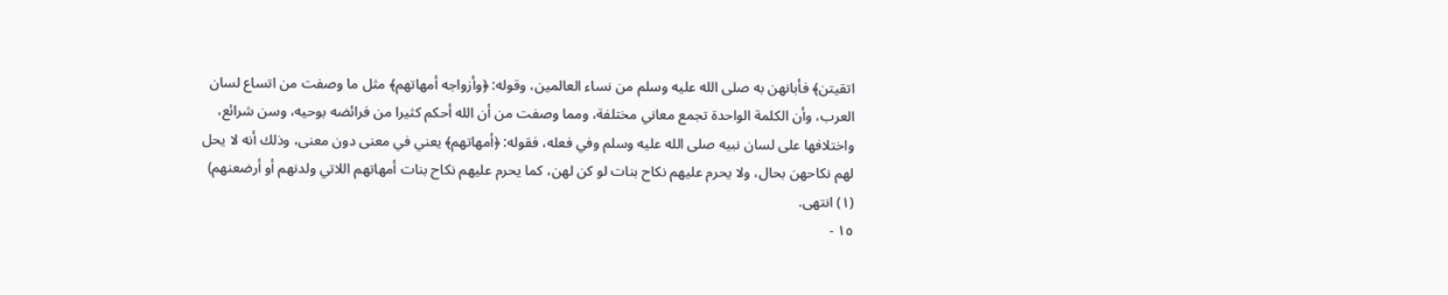اتقيتن﴾ فأبانهن به صلى الله عليه وسلم من نساء العالمين، وقوله: ﴿وأزواجه أمهاتهم﴾ مثل ما وصفت من اتساع لسان العرب، وأن الكلمة الواحدة تجمع معاني مختلفة، ومما وصفت من أن الله أحكم كثيرا من فرائضه بوحيه، وسن شرائع، واختلافها على لسان نبيه صلى الله عليه وسلم وفي فعله، فقوله: ﴿أمهاتهم﴾ يعني في معنى دون معنى، وذلك أنه لا يحل لهم نكاحهن بحال، ولا يحرم عليهم نكاح بنات لو كن لهن، كما يحرم عليهم نكاح بنات أمهاتهم اللاتي ولدنهم أو أرضعنهم) (١) انتهى.
١٥ -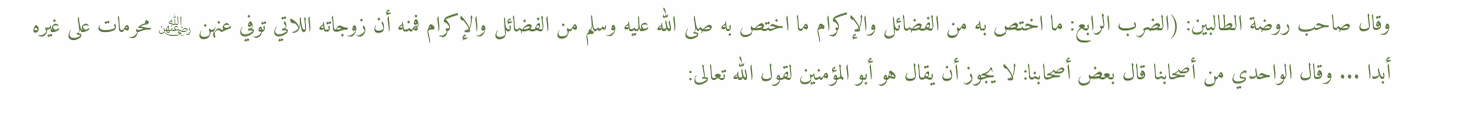وقال صاحب روضة الطالبين: (الضرب الرابع: ما اختص به من الفضائل والإكرام ما اختص به صلى الله عليه وسلم من الفضائل والإكرام فمنه أن زوجاته اللاتي توفي عنهن ﵅ محرمات على غيره أبدا ... وقال الواحدي من أصحابنا قال بعض أصحابنا: لا يجوز أن يقال هو أبو المؤمنين لقول الله تعالى: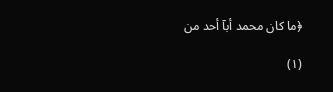﴿ما كان محمد أبآ أحد من

(١)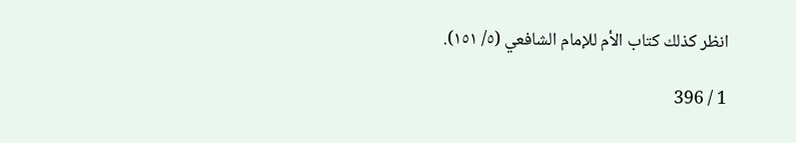انظر كذلك كتاب الأم للإمام الشافعي (٥/ ١٥١).

1 / 396